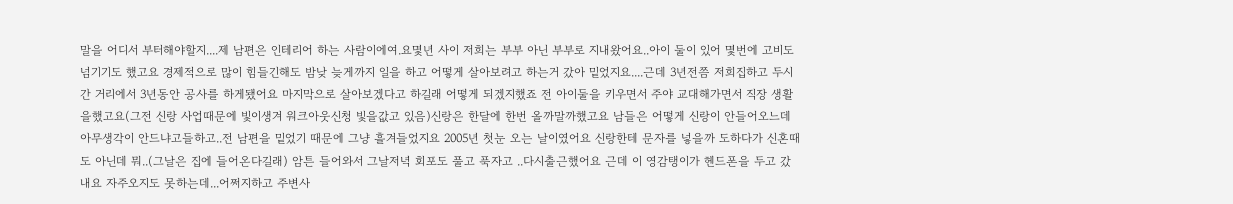말을 어디서 부터해야할지....제 남편은 인테리어 하는 사람이에여.요몇년 사이 저희는 부부 아닌 부부로 지내왔어요..아이 둘이 있어 몇번에 고비도 넘기기도 했고요 경제적으로 많이 힘들긴해도 밤낮 늦게까지 일을 하고 어떻게 살아보려고 하는거 갔아 밑었지요....근데 3년전쯤 저희집하고 두시간 거리에서 3년동안 공사를 하게됐어요 마지막으로 살아보겠다고 하길래 어떻게 되겠지했죠 전 아이둘을 키우면서 주야 교대해가면서 직장 생활을했고요(그전 신랑 사업때문에 빛이생겨 워크아웃신청 빛을값고 있음)신랑은 한달에 한번 올까말까했고요 남들은 어떻게 신랑이 안들어오느데 아무생각이 안드냐고들하고..전 남편을 밑었기 때문에 그냥 흘겨들었지요 2005년 첫눈 오는 날이였어요 신랑한테 문자를 넣을까 도하다가 신혼때도 아닌데 뭐..(그날은 집에 들어온다길래) 암튼 들어와서 그날저녁 회포도 풀고 푹자고 ..다시출근했어요 근데 이 영감탱이가 헨드폰을 두고 갔내요 자주오지도 못하는데...어쩌지하고 주변사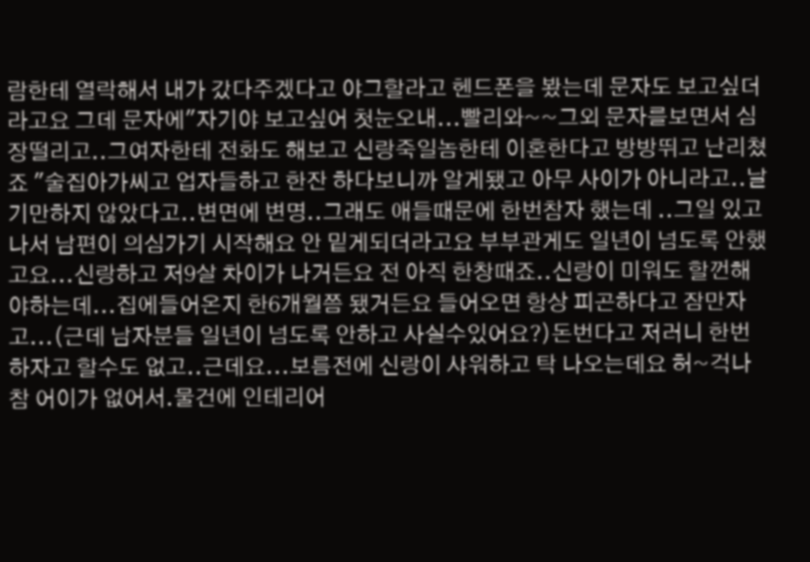람한테 열락해서 내가 갔다주겠다고 야그할라고 헨드폰을 봤는데 문자도 보고싶더라고요 그데 문자에"자기야 보고싶어 첫눈오내...빨리와~~그외 문자를보면서 심장떨리고..그여자한테 전화도 해보고 신랑죽일놈한테 이혼한다고 방방뛰고 난리쳤죠 "술집아가씨고 업자들하고 한잔 하다보니까 알게됐고 아무 사이가 아니라고..날 기만하지 않았다고..변면에 변명..그래도 애들때문에 한번참자 했는데 ..그일 있고 나서 남편이 의심가기 시작해요 안 밑게되더라고요 부부관게도 일년이 넘도록 안했고요...신랑하고 저9살 차이가 나거든요 전 아직 한창때죠..신랑이 미워도 할껀해야하는데...집에들어온지 한6개월쯤 됐거든요 들어오면 항상 피곤하다고 잠만자고...(근데 남자분들 일년이 넘도록 안하고 사실수있어요?)돈번다고 저러니 한번하자고 할수도 없고..근데요...보름전에 신랑이 샤워하고 탁 나오는데요 허~걱나참 어이가 없어서.물건에 인테리어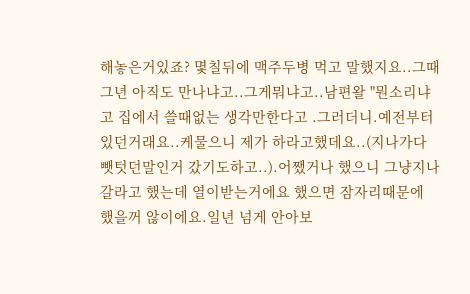해놓은거있죠? 몇칠뒤에 맥주두병 먹고 말했지요..그때 그년 아직도 만나냐고..그게뭐냐고..남편왈 "뭔소리냐고 집에서 쓸때없는 생각만한다고 .그러더니.예전부터 있던거래요..케물으니 제가 하라고했데요..(지나가다 뺏텃던말인거 갔기도하고..).어쨌거나 했으니 그냥지나갈라고 했는데 열이받는거에요 했으면 잠자리때문에 했을꺼 않이에요.일년 넘게 안아보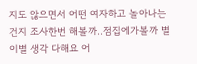지도 않으면서 어떤 여자하고 놀아나는건지 조사한번 해볼까..점집에가볼까 별이별 생각 다해요 어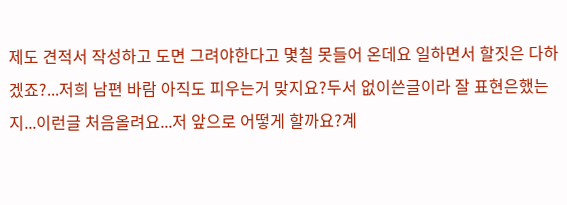제도 견적서 작성하고 도면 그려야한다고 몇칠 못들어 온데요 일하면서 할짓은 다하겠죠?...저희 남편 바람 아직도 피우는거 맞지요?두서 없이쓴글이라 잘 표현은했는지...이런글 처음올려요...저 앞으로 어떻게 할까요?계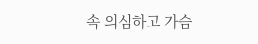속 의심하고 가슴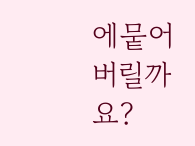에뭍어 버릴까요?